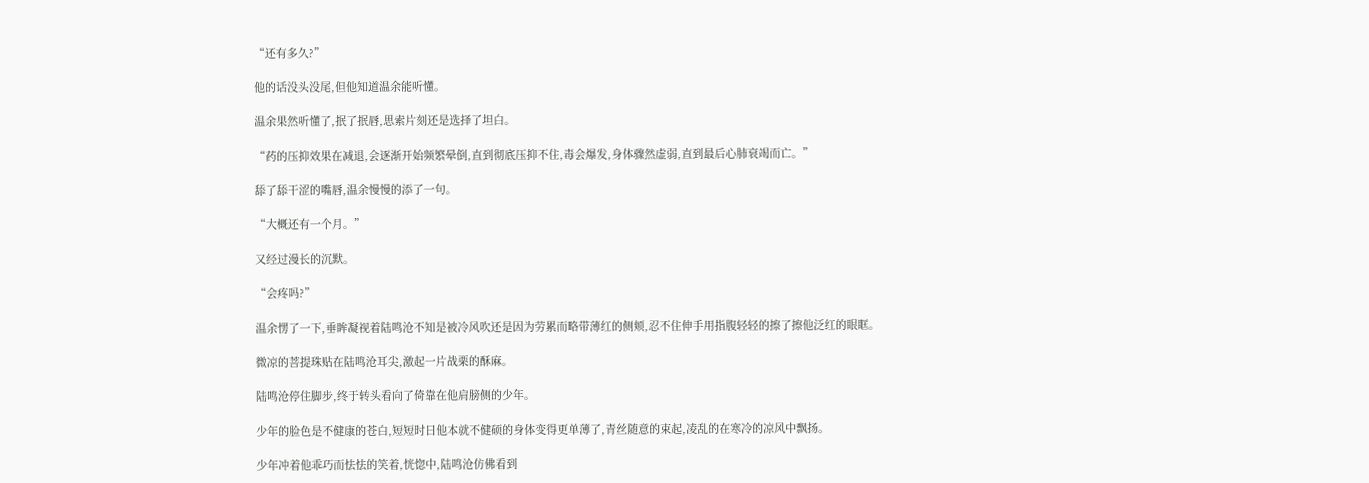“还有多久?”

他的话没头没尾,但他知道温余能听懂。

温余果然听懂了,抿了抿唇,思索片刻还是选择了坦白。

“药的压抑效果在减退,会逐渐开始频繁晕倒,直到彻底压抑不住,毒会爆发,身体骤然虚弱,直到最后心肺衰竭而亡。”

舔了舔干涩的嘴唇,温余慢慢的添了一句。

“大概还有一个月。”

又经过漫长的沉默。

“会疼吗?”

温余愣了一下,垂眸凝视着陆鸣沧不知是被冷风吹还是因为劳累而略带薄红的侧颊,忍不住伸手用指腹轻轻的擦了擦他泛红的眼眶。

微凉的菩提珠贴在陆鸣沧耳尖,激起一片战栗的酥麻。

陆鸣沧停住脚步,终于转头看向了倚靠在他肩膀侧的少年。

少年的脸色是不健康的苍白,短短时日他本就不健硕的身体变得更单薄了,青丝随意的束起,凌乱的在寒冷的凉风中飘扬。

少年冲着他乖巧而怯怯的笑着,恍惚中,陆鸣沧仿佛看到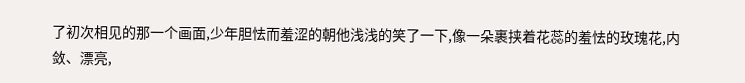了初次相见的那一个画面,少年胆怯而羞涩的朝他浅浅的笑了一下,像一朵裹挟着花蕊的羞怯的玫瑰花,内敛、漂亮,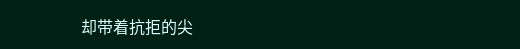却带着抗拒的尖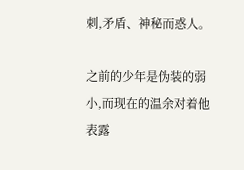刺,矛盾、神秘而惑人。

之前的少年是伪装的弱小,而现在的温余对着他表露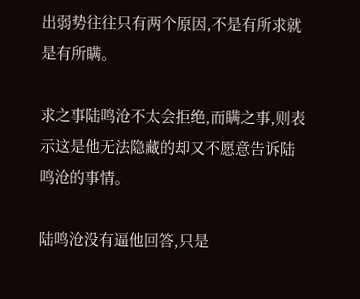出弱势往往只有两个原因,不是有所求就是有所瞒。

求之事陆鸣沧不太会拒绝,而瞒之事,则表示这是他无法隐藏的却又不愿意告诉陆鸣沧的事情。

陆鸣沧没有逼他回答,只是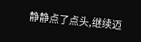静静点了点头,继续迈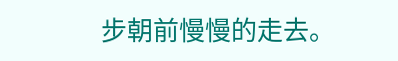步朝前慢慢的走去。